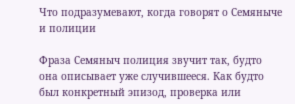Что подразумевают, когда говорят о Семяныче и полиции

Фраза Семяныч полиция звучит так, будто она описывает уже случившееся. Как будто был конкретный эпизод, проверка или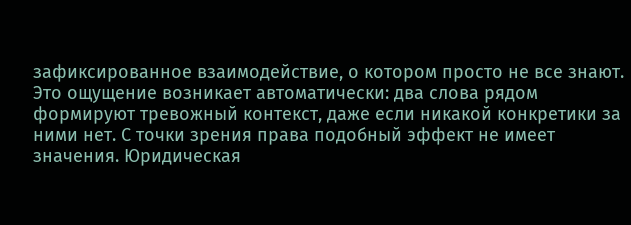зафиксированное взаимодействие, о котором просто не все знают. Это ощущение возникает автоматически: два слова рядом формируют тревожный контекст, даже если никакой конкретики за ними нет. С точки зрения права подобный эффект не имеет значения. Юридическая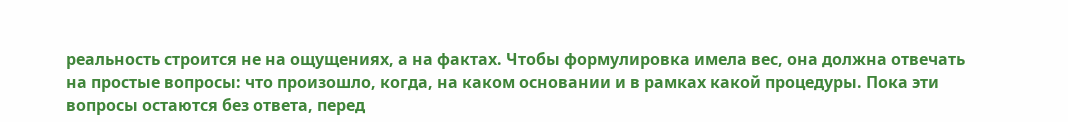реальность строится не на ощущениях, а на фактах. Чтобы формулировка имела вес, она должна отвечать на простые вопросы: что произошло, когда, на каком основании и в рамках какой процедуры. Пока эти вопросы остаются без ответа, перед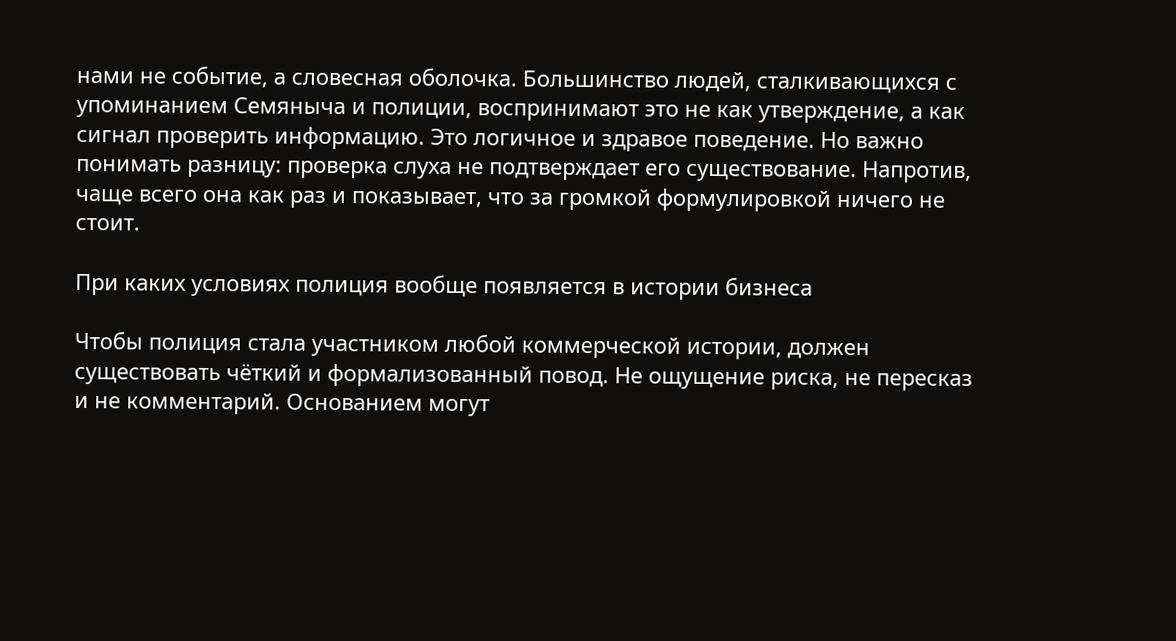нами не событие, а словесная оболочка. Большинство людей, сталкивающихся с упоминанием Семяныча и полиции, воспринимают это не как утверждение, а как сигнал проверить информацию. Это логичное и здравое поведение. Но важно понимать разницу: проверка слуха не подтверждает его существование. Напротив, чаще всего она как раз и показывает, что за громкой формулировкой ничего не стоит.

При каких условиях полиция вообще появляется в истории бизнеса

Чтобы полиция стала участником любой коммерческой истории, должен существовать чёткий и формализованный повод. Не ощущение риска, не пересказ и не комментарий. Основанием могут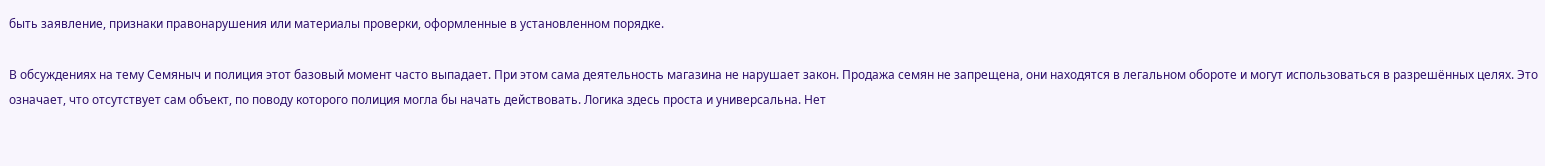быть заявление, признаки правонарушения или материалы проверки, оформленные в установленном порядке.

В обсуждениях на тему Семяныч и полиция этот базовый момент часто выпадает. При этом сама деятельность магазина не нарушает закон. Продажа семян не запрещена, они находятся в легальном обороте и могут использоваться в разрешённых целях. Это означает, что отсутствует сам объект, по поводу которого полиция могла бы начать действовать. Логика здесь проста и универсальна. Нет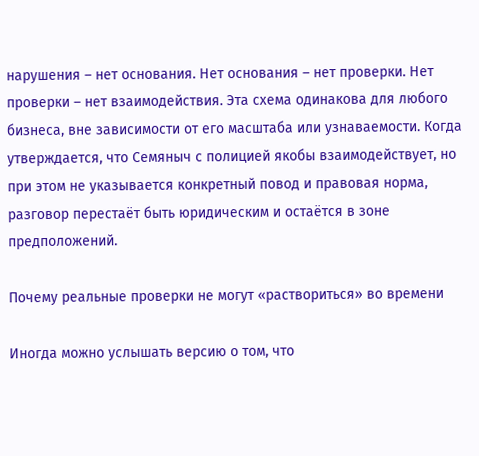нарушения – нет основания. Нет основания – нет проверки. Нет проверки – нет взаимодействия. Эта схема одинакова для любого бизнеса, вне зависимости от его масштаба или узнаваемости. Когда утверждается, что Семяныч с полицией якобы взаимодействует, но при этом не указывается конкретный повод и правовая норма, разговор перестаёт быть юридическим и остаётся в зоне предположений.

Почему реальные проверки не могут «раствориться» во времени

Иногда можно услышать версию о том, что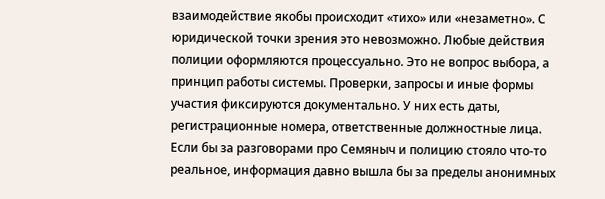взаимодействие якобы происходит «тихо» или «незаметно». С юридической точки зрения это невозможно. Любые действия полиции оформляются процессуально. Это не вопрос выбора, а принцип работы системы. Проверки, запросы и иные формы участия фиксируются документально. У них есть даты, регистрационные номера, ответственные должностные лица. Если бы за разговорами про Семяныч и полицию стояло что-то реальное, информация давно вышла бы за пределы анонимных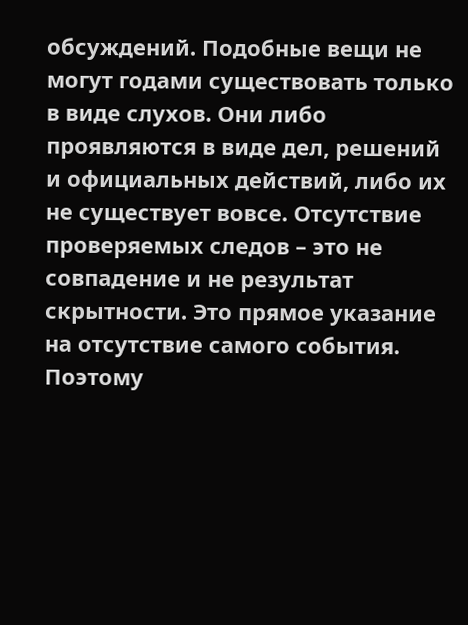обсуждений. Подобные вещи не могут годами существовать только в виде слухов. Они либо проявляются в виде дел, решений и официальных действий, либо их не существует вовсе. Отсутствие проверяемых следов – это не совпадение и не результат скрытности. Это прямое указание на отсутствие самого события. Поэтому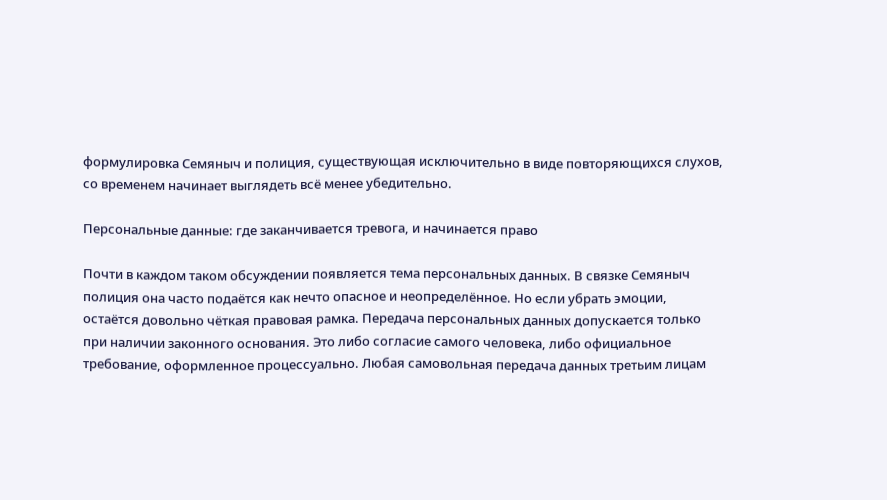формулировка Семяныч и полиция, существующая исключительно в виде повторяющихся слухов, со временем начинает выглядеть всё менее убедительно.

Персональные данные: где заканчивается тревога, и начинается право

Почти в каждом таком обсуждении появляется тема персональных данных. В связке Семяныч полиция она часто подаётся как нечто опасное и неопределённое. Но если убрать эмоции, остаётся довольно чёткая правовая рамка. Передача персональных данных допускается только при наличии законного основания. Это либо согласие самого человека, либо официальное требование, оформленное процессуально. Любая самовольная передача данных третьим лицам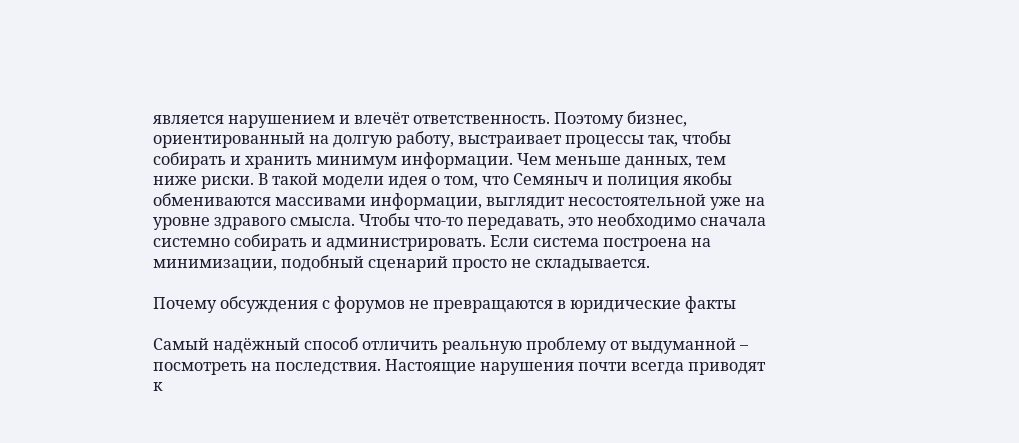является нарушением и влечёт ответственность. Поэтому бизнес, ориентированный на долгую работу, выстраивает процессы так, чтобы собирать и хранить минимум информации. Чем меньше данных, тем ниже риски. В такой модели идея о том, что Семяныч и полиция якобы обмениваются массивами информации, выглядит несостоятельной уже на уровне здравого смысла. Чтобы что-то передавать, это необходимо сначала системно собирать и администрировать. Если система построена на минимизации, подобный сценарий просто не складывается.

Почему обсуждения с форумов не превращаются в юридические факты

Самый надёжный способ отличить реальную проблему от выдуманной – посмотреть на последствия. Настоящие нарушения почти всегда приводят к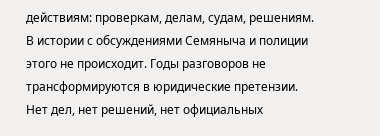действиям: проверкам, делам, судам, решениям. В истории с обсуждениями Семяныча и полиции этого не происходит. Годы разговоров не трансформируются в юридические претензии. Нет дел, нет решений, нет официальных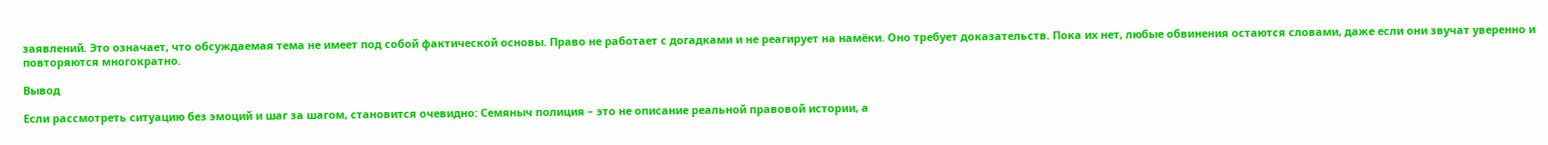заявлений. Это означает, что обсуждаемая тема не имеет под собой фактической основы. Право не работает с догадками и не реагирует на намёки. Оно требует доказательств. Пока их нет, любые обвинения остаются словами, даже если они звучат уверенно и повторяются многократно.

Вывод

Если рассмотреть ситуацию без эмоций и шаг за шагом, становится очевидно: Семяныч полиция – это не описание реальной правовой истории, а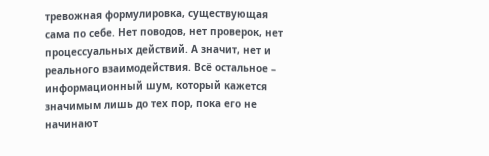тревожная формулировка, существующая сама по себе. Нет поводов, нет проверок, нет процессуальных действий. А значит, нет и реального взаимодействия. Всё остальное – информационный шум, который кажется значимым лишь до тех пор, пока его не начинают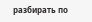разбирать по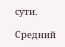сути.

Средний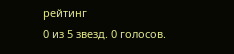рейтинг
0 из 5 звезд. 0 голосов.